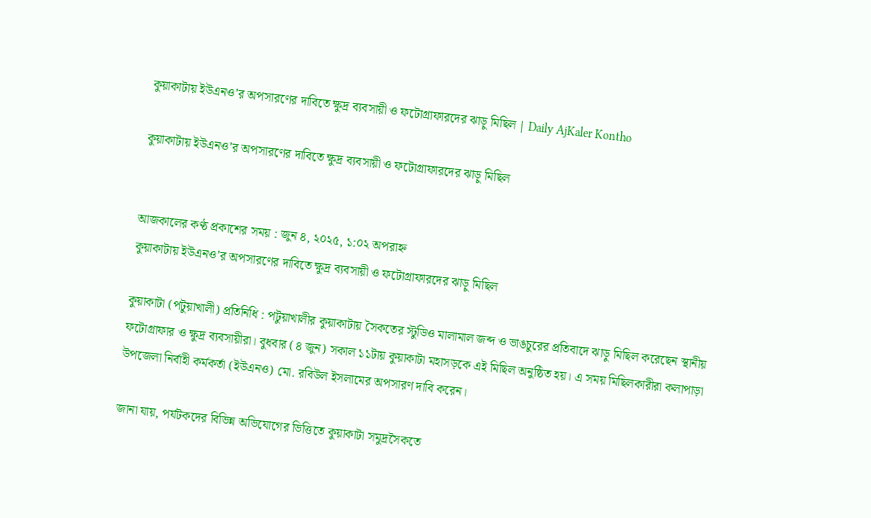কুয়াকাটায় ইউএনও’র অপসারণের দাবিতে ক্ষুদ্র ব্যবসায়ী ও ফটোগ্রাফারদের ঝাড়ু মিছিল | Daily AjKaler Kontho

কুয়াকাটায় ইউএনও’র অপসারণের দাবিতে ক্ষুদ্র ব্যবসায়ী ও ফটোগ্রাফারদের ঝাড়ু মিছিল


আজকালের কণ্ঠ প্রকাশের সময় : জুন ৪, ২০২৫, ১:০২ অপরাহ্ন
কুয়াকাটায় ইউএনও’র অপসারণের দাবিতে ক্ষুদ্র ব্যবসায়ী ও ফটোগ্রাফারদের ঝাড়ু মিছিল

কুয়াকাটা (পটুয়াখালী) প্রতিনিধি : পটুয়াখালীর কুয়াকাটায় সৈকতের স্টুডিও মালামাল জব্দ ও ভাঙচুরের প্রতিবাদে ঝাড়ু মিছিল করেছেন স্থানীয় ফটোগ্রাফার ও ক্ষুদ্র ব্যবসায়ীরা। বুধবার (৪ জুন) সকাল ১১টায় কুয়াকাটা মহাসড়কে এই মিছিল অনুষ্ঠিত হয়। এ সময় মিছিলকারীরা কলাপাড়া উপজেলা নির্বাহী কর্মকর্তা (ইউএনও) মো. রবিউল ইসলামের অপসারণ দাবি করেন।

জানা যায়, পর্যটকদের বিভিন্ন অভিযোগের ভিত্তিতে কুয়াকাটা সমুদ্রসৈকতে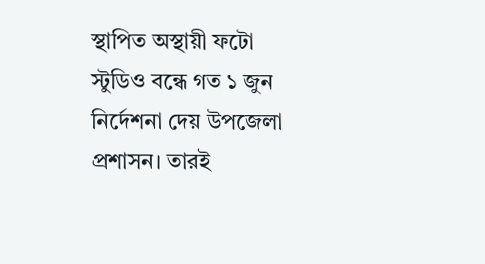স্থাপিত অস্থায়ী ফটো স্টুডিও বন্ধে গত ১ জুন নির্দেশনা দেয় উপজেলা প্রশাসন। তারই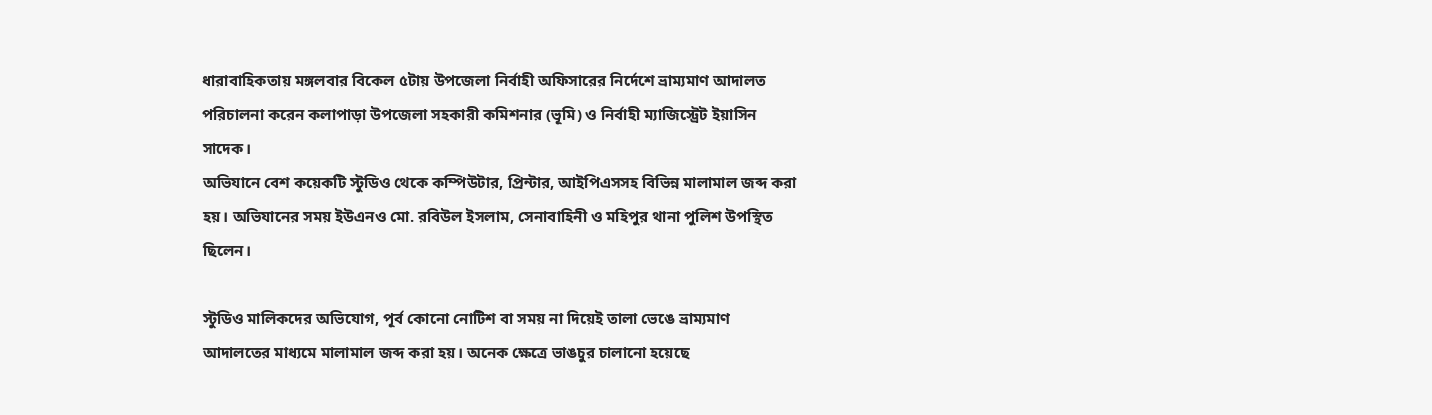ধারাবাহিকতায় মঙ্গলবার বিকেল ৫টায় উপজেলা নির্বাহী অফিসারের নির্দেশে ভ্রাম্যমাণ আদালত পরিচালনা করেন কলাপাড়া উপজেলা সহকারী কমিশনার (ভূমি) ও নির্বাহী ম্যাজিস্ট্রেট ইয়াসিন সাদেক।
অভিযানে বেশ কয়েকটি স্টুডিও থেকে কম্পিউটার, প্রিন্টার, আইপিএসসহ বিভিন্ন মালামাল জব্দ করা হয়। অভিযানের সময় ইউএনও মো. রবিউল ইসলাম, সেনাবাহিনী ও মহিপুর থানা পুলিশ উপস্থিত ছিলেন।

স্টুডিও মালিকদের অভিযোগ, পূর্ব কোনো নোটিশ বা সময় না দিয়েই তালা ভেঙে ভ্রাম্যমাণ আদালতের মাধ্যমে মালামাল জব্দ করা হয়। অনেক ক্ষেত্রে ভাঙচুর চালানো হয়েছে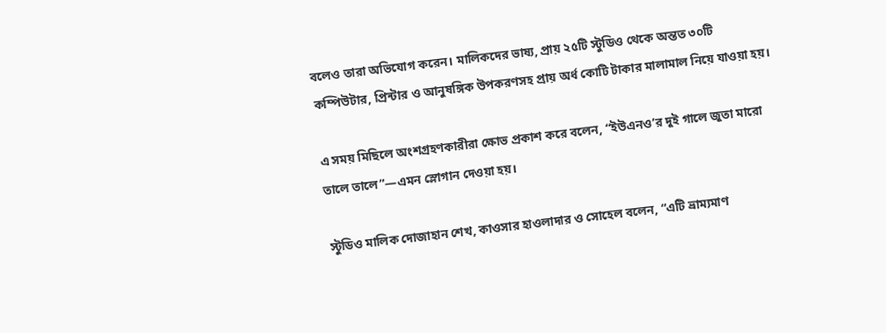বলেও তারা অভিযোগ করেন। মালিকদের ভাষ্য, প্রায় ২৫টি স্টুডিও থেকে অন্তত ৩০টি কম্পিউটার, প্রিন্টার ও আনুষঙ্গিক উপকরণসহ প্রায় অর্ধ কোটি টাকার মালামাল নিয়ে যাওয়া হয়।

এ সময় মিছিলে অংশগ্রহণকারীরা ক্ষোভ প্রকাশ করে বলেন, “ইউএনও’র দুই গালে জুতা মারো তালে তালে”—এমন স্লোগান দেওয়া হয়।

স্টুডিও মালিক দোজাহান শেখ, কাওসার হাওলাদার ও সোহেল বলেন, “এটি ভ্রাম্যমাণ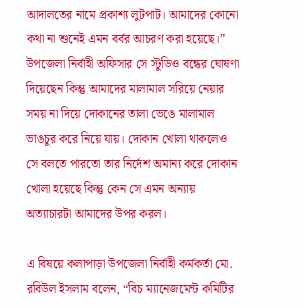আদালতের নামে প্রকাশ্য লুটপাট। আমাদের কোনো কথা না শুনেই এমন বর্বর আচরণ করা হয়েছে।” উপজেলা নির্বাহী অফিসার সে স্টুডিও বন্ধের ঘোষণা দিয়েছেন কিন্তু আমাদের মালামাল সরিয়ে নেয়ার সময় না দিয়ে দোকানের তালা ভেঙে মালামাল ভাঙচুর করে নিয়ে যায়। দোকান খোলা থাকলেও সে বলতে পারতো তার নির্দেশ অমান্য করে দোকান খোলা হয়েছে কিন্তু কেন সে এমন অন্যায় অত্যাচারটা আমাদের উপর করল।

এ বিষয়ে কলাপাড়া উপজেলা নির্বাহী কর্মকর্তা মো. রবিউল ইসলাম বলেন, “বিচ ম্যানেজমেন্ট কমিটির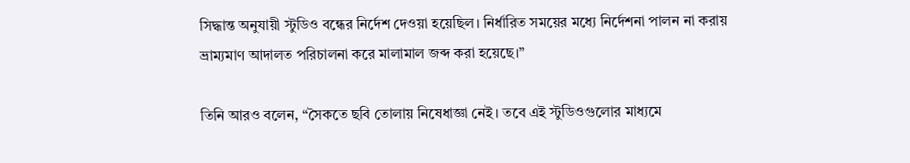সিদ্ধান্ত অনুযায়ী স্টুডিও বন্ধের নির্দেশ দেওয়া হয়েছিল। নির্ধারিত সময়ের মধ্যে নির্দেশনা পালন না করায় ভ্রাম্যমাণ আদালত পরিচালনা করে মালামাল জব্দ করা হয়েছে।”

তিনি আরও বলেন, “সৈকতে ছবি তোলায় নিষেধাজ্ঞা নেই। তবে এই স্টুডিওগুলোর মাধ্যমে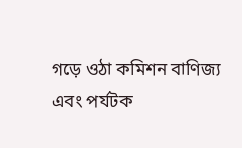গড়ে ওঠা কমিশন বাণিজ্য এবং পর্যটক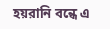হয়রানি বন্ধে এ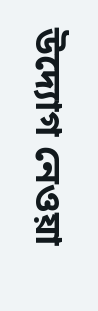উদ্যোগ নেওয়া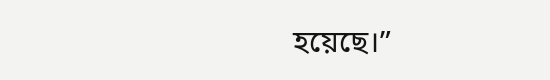হয়েছে।”